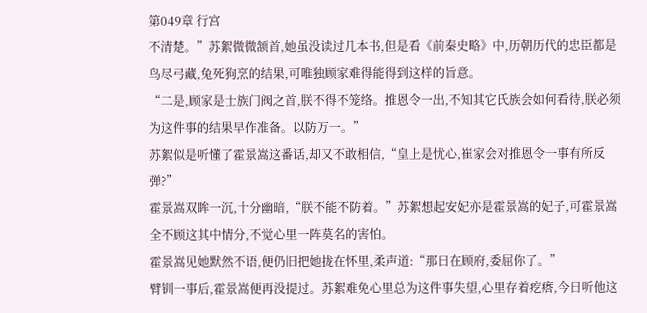第049章 行宫
不清楚。”苏絮微微颔首,她虽没读过几本书,但是看《前秦史略》中,历朝历代的忠臣都是鸟尽弓藏,兔死狗烹的结果,可唯独顾家难得能得到这样的旨意。
“二是,顾家是士族门阀之首,朕不得不笼络。推恩令一出,不知其它氏族会如何看待,朕必须为这件事的结果早作准备。以防万一。”
苏絮似是听懂了霍景嵩这番话,却又不敢相信,“皇上是忧心,崔家会对推恩令一事有所反弹?”
霍景嵩双眸一沉,十分幽暗,“朕不能不防着。”苏絮想起安妃亦是霍景嵩的妃子,可霍景嵩全不顾这其中情分,不觉心里一阵莫名的害怕。
霍景嵩见她默然不语,便仍旧把她拢在怀里,柔声道:“那日在顾府,委屈你了。”
臂钏一事后,霍景嵩便再没提过。苏絮难免心里总为这件事失望,心里存着疙瘩,今日听他这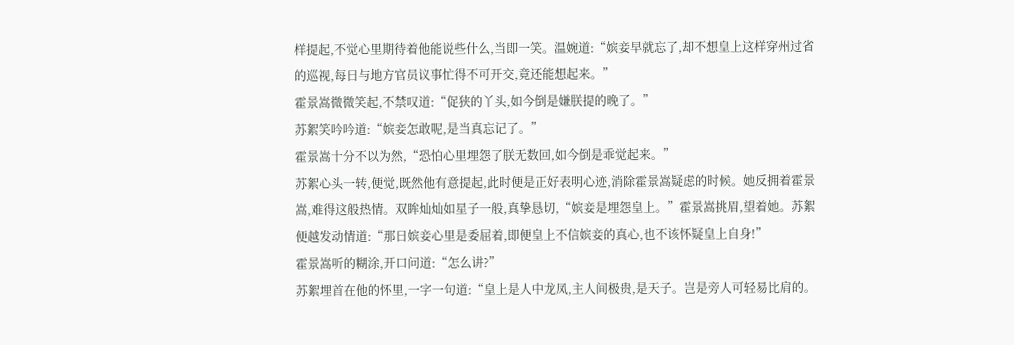样提起,不觉心里期待着他能说些什么,当即一笑。温婉道:“嫔妾早就忘了,却不想皇上这样穿州过省的巡视,每日与地方官员议事忙得不可开交,竟还能想起来。”
霍景嵩微微笑起,不禁叹道:“促狭的丫头,如今倒是嫌朕提的晚了。”
苏絮笑吟吟道:“嫔妾怎敢呢,是当真忘记了。”
霍景嵩十分不以为然,“恐怕心里埋怨了朕无数回,如今倒是乖觉起来。”
苏絮心头一转,便觉,既然他有意提起,此时便是正好表明心迹,消除霍景嵩疑虑的时候。她反拥着霍景嵩,难得这般热情。双眸灿灿如星子一般,真挚恳切,“嫔妾是埋怨皇上。”霍景嵩挑眉,望着她。苏絮便越发动情道:“那日嫔妾心里是委屈着,即便皇上不信嫔妾的真心,也不该怀疑皇上自身!”
霍景嵩听的糊涂,开口问道:“怎么讲?”
苏絮埋首在他的怀里,一字一句道:“皇上是人中龙凤,主人间极贵,是天子。岂是旁人可轻易比肩的。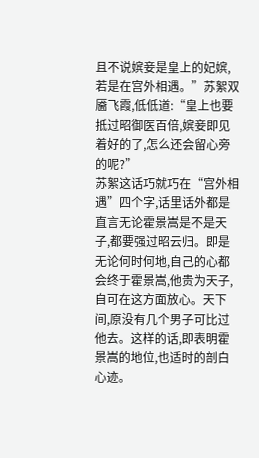且不说嫔妾是皇上的妃嫔,若是在宫外相遇。”苏絮双靥飞霞,低低道:“皇上也要抵过昭御医百倍,嫔妾即见着好的了,怎么还会留心旁的呢?”
苏絮这话巧就巧在“宫外相遇”四个字,话里话外都是直言无论霍景嵩是不是天子,都要强过昭云归。即是无论何时何地,自己的心都会终于霍景嵩,他贵为天子,自可在这方面放心。天下间,原没有几个男子可比过他去。这样的话,即表明霍景嵩的地位,也适时的剖白心迹。